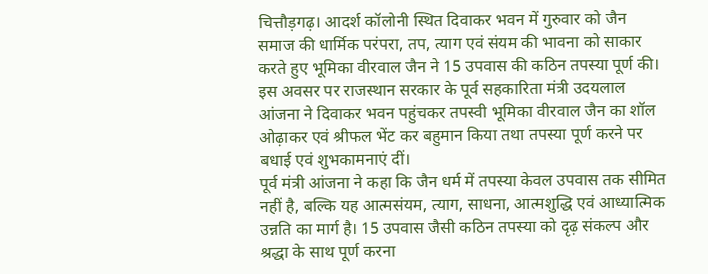चित्तौड़गढ़। आदर्श कॉलोनी स्थित दिवाकर भवन में गुरुवार को जैन समाज की धार्मिक परंपरा, तप, त्याग एवं संयम की भावना को साकार करते हुए भूमिका वीरवाल जैन ने 15 उपवास की कठिन तपस्या पूर्ण की। इस अवसर पर राजस्थान सरकार के पूर्व सहकारिता मंत्री उदयलाल आंजना ने दिवाकर भवन पहुंचकर तपस्वी भूमिका वीरवाल जैन का शॉल ओढ़ाकर एवं श्रीफल भेंट कर बहुमान किया तथा तपस्या पूर्ण करने पर बधाई एवं शुभकामनाएं दीं।
पूर्व मंत्री आंजना ने कहा कि जैन धर्म में तपस्या केवल उपवास तक सीमित नहीं है, बल्कि यह आत्मसंयम, त्याग, साधना, आत्मशुद्धि एवं आध्यात्मिक उन्नति का मार्ग है। 15 उपवास जैसी कठिन तपस्या को दृढ़ संकल्प और श्रद्धा के साथ पूर्ण करना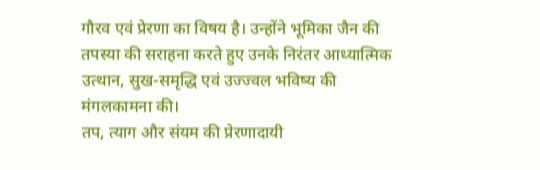गौरव एवं प्रेरणा का विषय है। उन्होंने भूमिका जैन की तपस्या की सराहना करते हुए उनके निरंतर आध्यात्मिक उत्थान, सुख-समृद्धि एवं उज्ज्वल भविष्य की मंगलकामना की।
तप, त्याग और संयम की प्रेरणादायी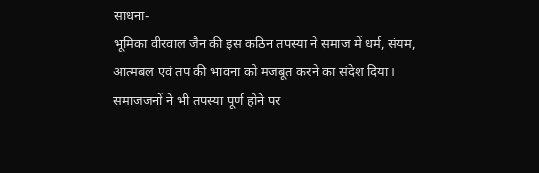साधना-
भूमिका वीरवाल जैन की इस कठिन तपस्या ने समाज में धर्म, संयम, आत्मबल एवं तप की भावना को मजबूत करने का संदेश दिया। समाजजनों ने भी तपस्या पूर्ण होने पर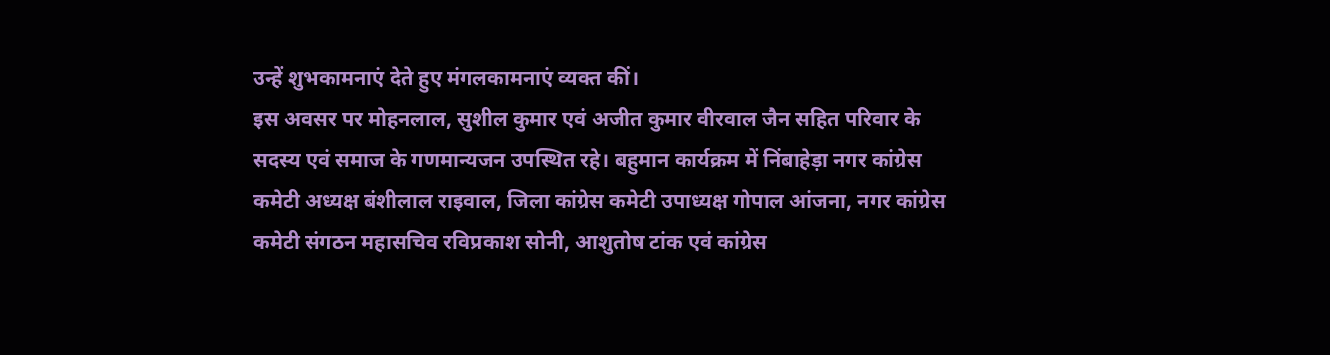उन्हें शुभकामनाएं देते हुए मंगलकामनाएं व्यक्त कीं।
इस अवसर पर मोहनलाल, सुशील कुमार एवं अजीत कुमार वीरवाल जैन सहित परिवार के सदस्य एवं समाज के गणमान्यजन उपस्थित रहे। बहुमान कार्यक्रम में निंबाहेड़ा नगर कांग्रेस कमेटी अध्यक्ष बंशीलाल राइवाल, जिला कांग्रेस कमेटी उपाध्यक्ष गोपाल आंजना, नगर कांग्रेस कमेटी संगठन महासचिव रविप्रकाश सोनी, आशुतोष टांक एवं कांग्रेस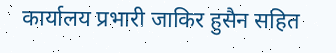कार्यालय प्रभारी जाकिर हुसैन सहित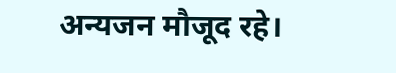अन्यजन मौजूद रहे।